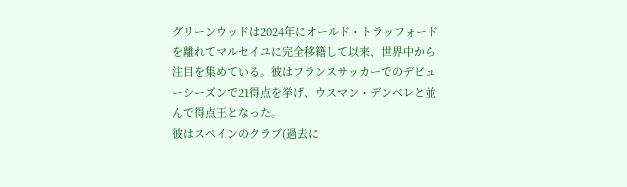グリーンウッドは2024年にオールド・トラッフォードを離れてマルセイユに完全移籍して以来、世界中から注目を集めている。彼はフランスサッカーでのデビューシーズンで21得点を挙げ、ウスマン・デンベレと並んで得点王となった。
彼はスペインのクラブ(過去に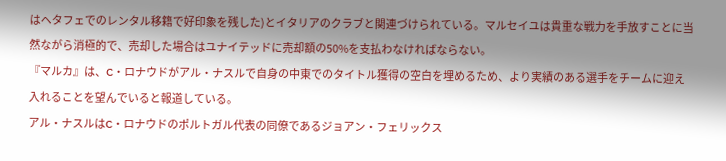はヘタフェでのレンタル移籍で好印象を残した)とイタリアのクラブと関連づけられている。マルセイユは貴重な戦力を手放すことに当然ながら消極的で、売却した場合はユナイテッドに売却額の50%を支払わなければならない。
『マルカ』は、C・ロナウドがアル・ナスルで自身の中東でのタイトル獲得の空白を埋めるため、より実績のある選手をチームに迎え入れることを望んでいると報道している。
アル・ナスルはC・ロナウドのポルトガル代表の同僚であるジョアン・フェリックス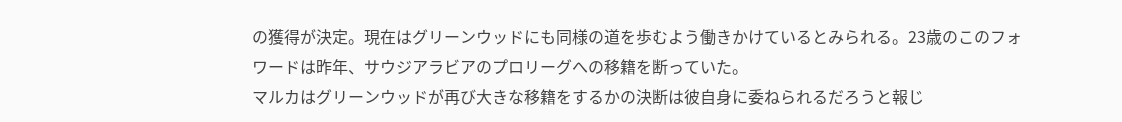の獲得が決定。現在はグリーンウッドにも同様の道を歩むよう働きかけているとみられる。23歳のこのフォワードは昨年、サウジアラビアのプロリーグへの移籍を断っていた。
マルカはグリーンウッドが再び大きな移籍をするかの決断は彼自身に委ねられるだろうと報じ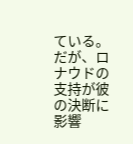ている。だが、ロナウドの支持が彼の決断に影響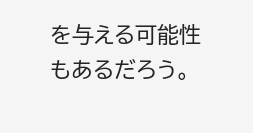を与える可能性もあるだろう。